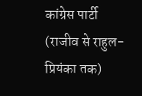कांग्रेस पार्टी
(राजीव से राहुल-प्रियंका तक)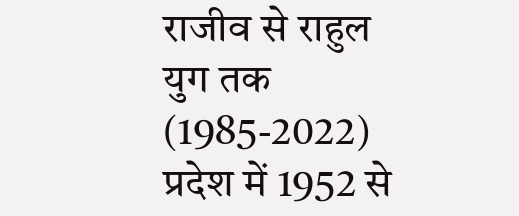राजीव से राहुल युग तक (1985-2022)
प्रदेश में 1952 से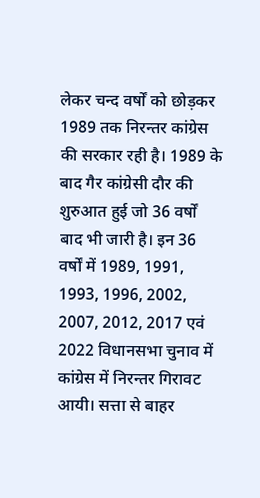लेकर चन्द वर्षों को छोड़कर 1989 तक निरन्तर कांग्रेस की सरकार रही है। 1989 के बाद गैर कांग्रेसी दौर की शुरुआत हुई जो 36 वर्षों बाद भी जारी है। इन 36 वर्षों में 1989, 1991, 1993, 1996, 2002, 2007, 2012, 2017 एवं 2022 विधानसभा चुनाव में कांग्रेस में निरन्तर गिरावट आयी। सत्ता से बाहर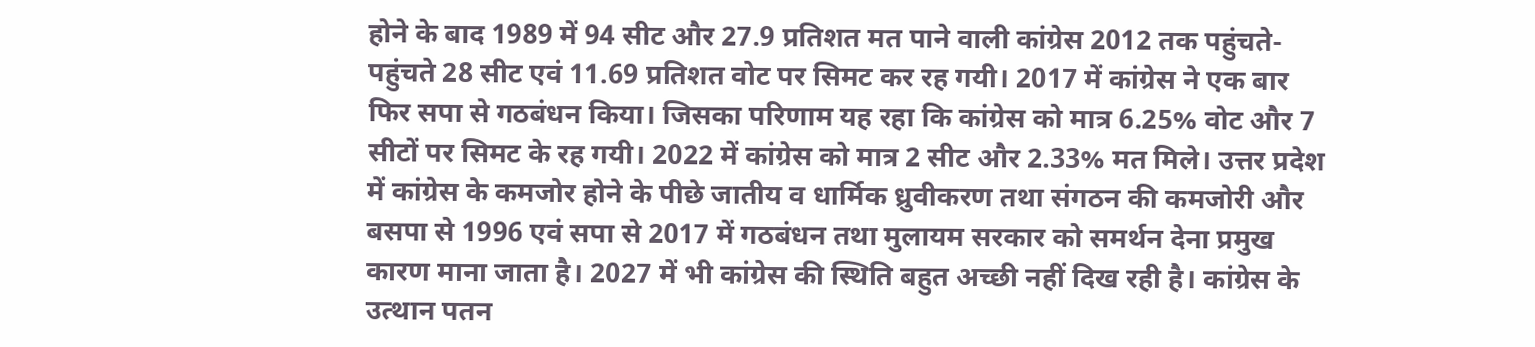होने के बाद 1989 में 94 सीट और 27.9 प्रतिशत मत पाने वाली कांग्रेस 2012 तक पहुंचते-पहुंचते 28 सीट एवं 11.69 प्रतिशत वोट पर सिमट कर रह गयी। 2017 में कांग्रेस ने एक बार फिर सपा से गठबंधन किया। जिसका परिणाम यह रहा कि कांग्रेस को मात्र 6.25% वोट और 7 सीटों पर सिमट के रह गयी। 2022 में कांग्रेस को मात्र 2 सीट और 2.33% मत मिले। उत्तर प्रदेश में कांग्रेस के कमजोर होने के पीछे जातीय व धार्मिक ध्रुवीकरण तथा संगठन की कमजोरी और बसपा से 1996 एवं सपा से 2017 में गठबंधन तथा मुलायम सरकार को समर्थन देना प्रमुख कारण माना जाता है। 2027 में भी कांग्रेस की स्थिति बहुत अच्छी नहीं दिख रही है। कांग्रेस के उत्थान पतन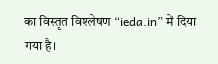का विस्तृत विश्लेषण “ieda.in” में दिया गया है।